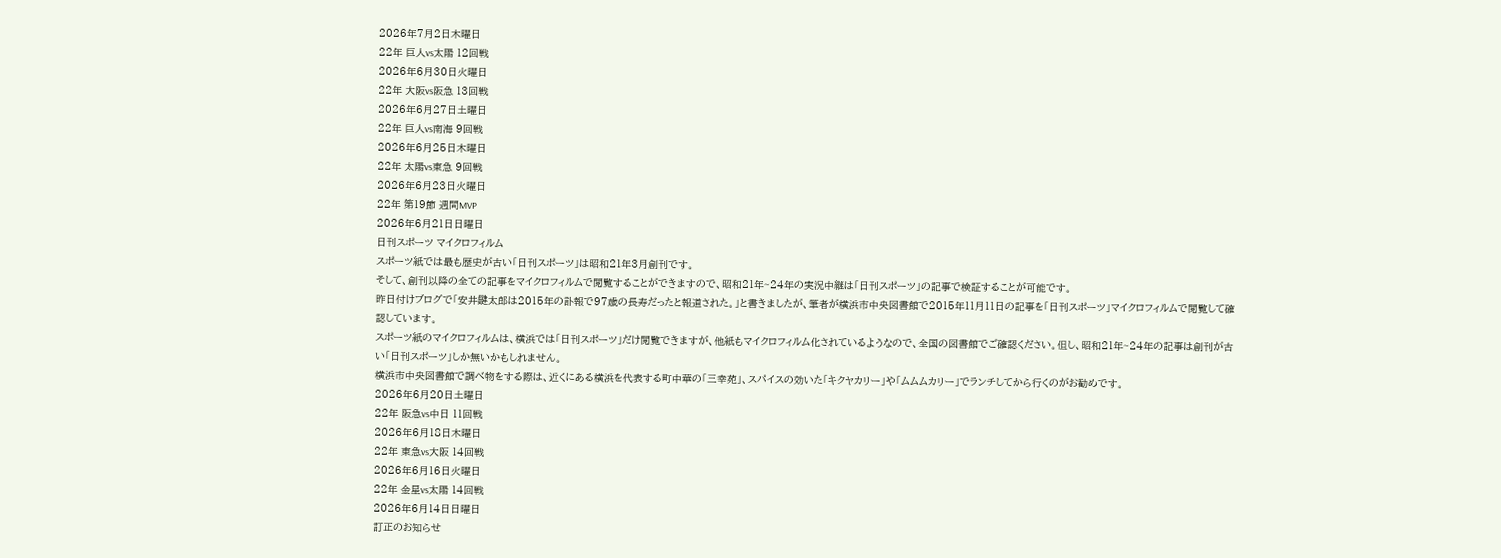2026年7月2日木曜日
22年 巨人vs太陽 12回戦
2026年6月30日火曜日
22年 大阪vs阪急 13回戦
2026年6月27日土曜日
22年 巨人vs南海 9回戦
2026年6月25日木曜日
22年 太陽vs東急 9回戦
2026年6月23日火曜日
22年 第19節 週間MVP
2026年6月21日日曜日
日刊スポーツ マイクロフィルム
スポーツ紙では最も歴史が古い「日刊スポーツ」は昭和21年3月創刊です。
そして、創刊以降の全ての記事をマイクロフィルムで閲覧することができますので、昭和21年~24年の実況中継は「日刊スポーツ」の記事で検証することが可能です。
昨日付けブログで「安井鍵太郎は2015年の訃報で97歳の長寿だったと報道された。」と書きましたが、筆者が横浜市中央図書館で2015年11月11日の記事を「日刊スポーツ」マイクロフィルムで閲覧して確認しています。
スポーツ紙のマイクロフィルムは、横浜では「日刊スポーツ」だけ閲覧できますが、他紙もマイクロフィルム化されているようなので、全国の図書館でご確認ください。但し、昭和21年~24年の記事は創刊が古い「日刊スポーツ」しか無いかもしれません。
横浜市中央図書館で調べ物をする際は、近くにある横浜を代表する町中華の「三幸苑」、スパイスの効いた「キクヤカリー」や「ムムムカリー」でランチしてから行くのがお勧めです。
2026年6月20日土曜日
22年 阪急vs中日 11回戦
2026年6月18日木曜日
22年 東急vs大阪 14回戦
2026年6月16日火曜日
22年 金星vs太陽 14回戦
2026年6月14日日曜日
訂正のお知らせ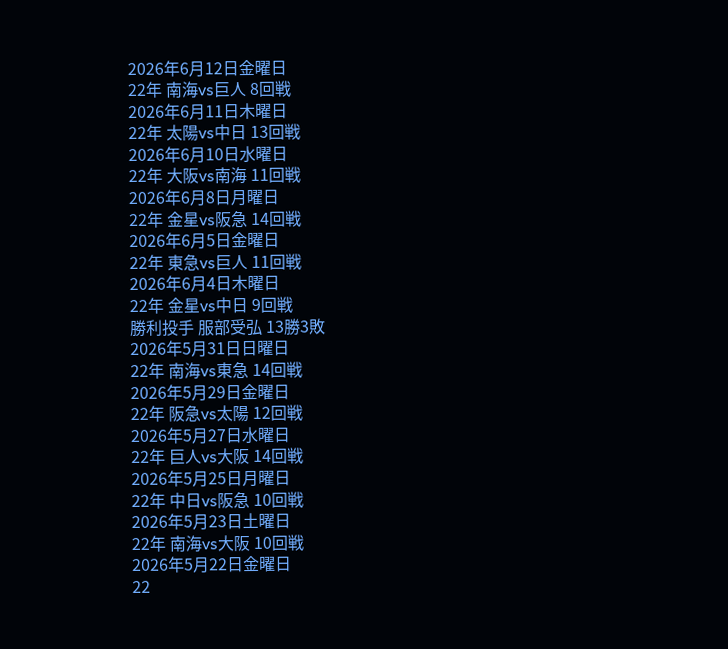2026年6月12日金曜日
22年 南海vs巨人 8回戦
2026年6月11日木曜日
22年 太陽vs中日 13回戦
2026年6月10日水曜日
22年 大阪vs南海 11回戦
2026年6月8日月曜日
22年 金星vs阪急 14回戦
2026年6月5日金曜日
22年 東急vs巨人 11回戦
2026年6月4日木曜日
22年 金星vs中日 9回戦
勝利投手 服部受弘 13勝3敗
2026年5月31日日曜日
22年 南海vs東急 14回戦
2026年5月29日金曜日
22年 阪急vs太陽 12回戦
2026年5月27日水曜日
22年 巨人vs大阪 14回戦
2026年5月25日月曜日
22年 中日vs阪急 10回戦
2026年5月23日土曜日
22年 南海vs大阪 10回戦
2026年5月22日金曜日
22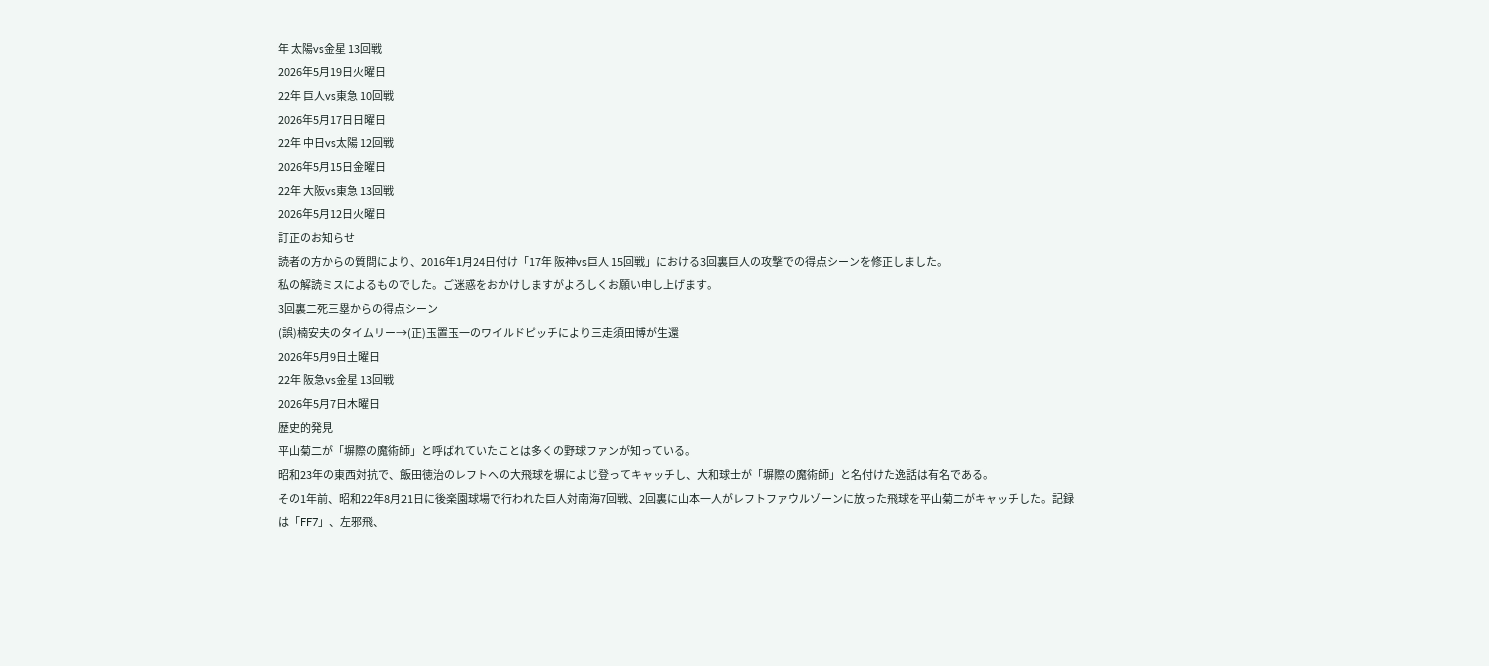年 太陽vs金星 13回戦
2026年5月19日火曜日
22年 巨人vs東急 10回戦
2026年5月17日日曜日
22年 中日vs太陽 12回戦
2026年5月15日金曜日
22年 大阪vs東急 13回戦
2026年5月12日火曜日
訂正のお知らせ
読者の方からの質問により、2016年1月24日付け「17年 阪神vs巨人 15回戦」における3回裏巨人の攻撃での得点シーンを修正しました。
私の解読ミスによるものでした。ご迷惑をおかけしますがよろしくお願い申し上げます。
3回裏二死三塁からの得点シーン
(誤)楠安夫のタイムリー→(正)玉置玉一のワイルドピッチにより三走須田博が生還
2026年5月9日土曜日
22年 阪急vs金星 13回戦
2026年5月7日木曜日
歴史的発見
平山菊二が「塀際の魔術師」と呼ばれていたことは多くの野球ファンが知っている。
昭和23年の東西対抗で、飯田徳治のレフトへの大飛球を塀によじ登ってキャッチし、大和球士が「塀際の魔術師」と名付けた逸話は有名である。
その1年前、昭和22年8月21日に後楽園球場で行われた巨人対南海7回戦、2回裏に山本一人がレフトファウルゾーンに放った飛球を平山菊二がキャッチした。記録は「FF7」、左邪飛、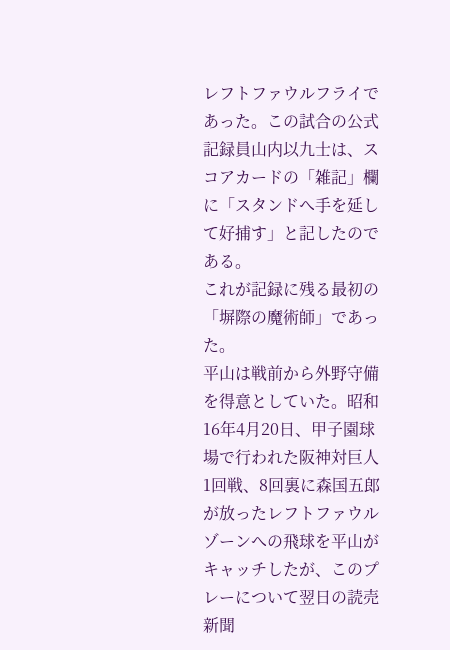レフトファウルフライであった。この試合の公式記録員山内以九士は、スコアカードの「雑記」欄に「スタンドへ手を延して好捕す」と記したのである。
これが記録に残る最初の「塀際の魔術師」であった。
平山は戦前から外野守備を得意としていた。昭和16年4月20日、甲子園球場で行われた阪神対巨人1回戦、8回裏に森国五郎が放ったレフトファウルゾーンへの飛球を平山がキャッチしたが、このプレーについて翌日の読売新聞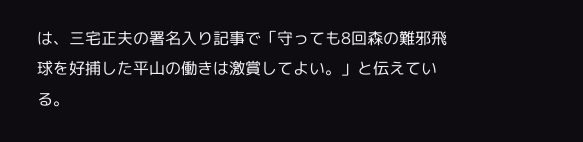は、三宅正夫の署名入り記事で「守っても8回森の難邪飛球を好捕した平山の働きは激賞してよい。」と伝えている。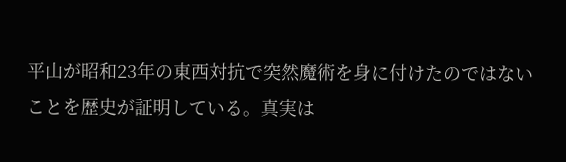平山が昭和23年の東西対抗で突然魔術を身に付けたのではないことを歴史が証明している。真実は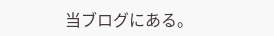当ブログにある。